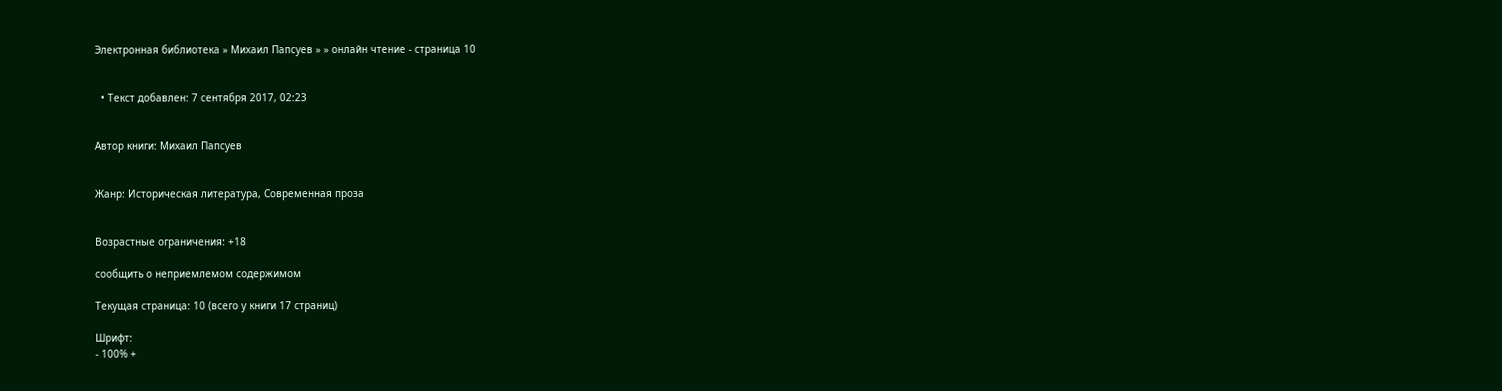Электронная библиотека » Михаил Папсуев » » онлайн чтение - страница 10


  • Текст добавлен: 7 сентября 2017, 02:23


Автор книги: Михаил Папсуев


Жанр: Историческая литература, Современная проза


Возрастные ограничения: +18

сообщить о неприемлемом содержимом

Текущая страница: 10 (всего у книги 17 страниц)

Шрифт:
- 100% +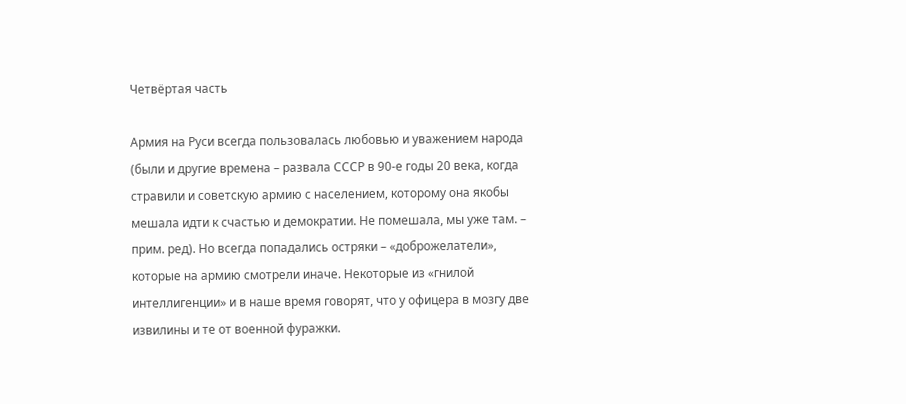Четвёртая часть

Армия на Руси всегда пользовалась любовью и уважением народа (были и другие времена – развала СССР в 90-е годы 20 века, когда стравили и советскую армию с населением, которому она якобы мешала идти к счастью и демократии. Не помешала, мы уже там. – прим. ред). Но всегда попадались остряки – «доброжелатели», которые на армию смотрели иначе. Некоторые из «гнилой интеллигенции» и в наше время говорят, что у офицера в мозгу две извилины и те от военной фуражки.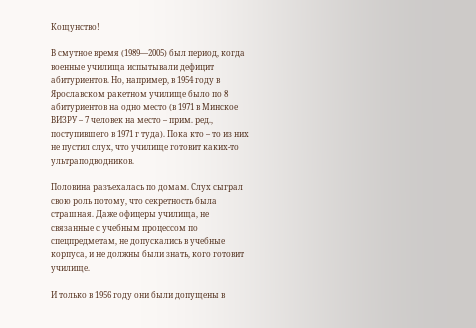Кощунство!

В смутное время (1989—2005) был период, когда военные училища испытывали дефицит абитуриентов. Но, например, в 1954 году в Ярославском ракетном училище было по 8 абитуриентов на одно место (в 1971 в Минское ВИЗРУ – 7 человек на место – прим. ред., поступившего в 1971 г туда). Пока кто – то из них не пустил слух, что училище готовит каких-то ультраподводников.

Половина разъехалась по домам. Слух сыграл свою роль потому, что секретность была страшная. Даже офицеры училища, не связанные с учебным процессом по спецпредметам, не допускались в учебные корпуса, и не должны были знать, кого готовит училище.

И только в 1956 году они были допущены в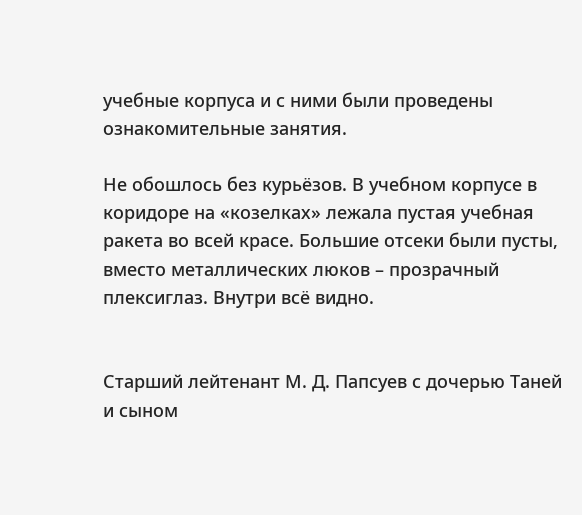учебные корпуса и с ними были проведены ознакомительные занятия.

Не обошлось без курьёзов. В учебном корпусе в коридоре на «козелках» лежала пустая учебная ракета во всей красе. Большие отсеки были пусты, вместо металлических люков – прозрачный плексиглаз. Внутри всё видно.


Старший лейтенант М. Д. Папсуев с дочерью Таней и сыном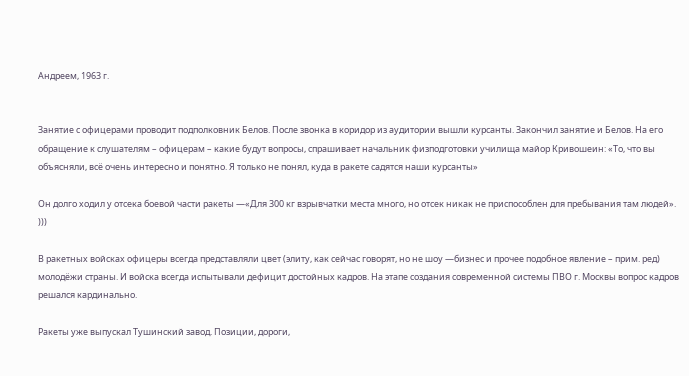Андреем, 1963 г.


Занятие с офицерами проводит подполковник Белов. После звонка в коридор из аудитории вышли курсанты. Закончил занятие и Белов. На его обращение к слушателям – офицерам – какие будут вопросы, спрашивает начальник физподготовки училища майор Кривошеин: «То, что вы объясняли, всё очень интересно и понятно. Я только не понял, куда в ракете садятся наши курсанты»

Он долго ходил у отсека боевой части ракеты —«Для 300 кг взрывчатки места много, но отсек никак не приспособлен для пребывания там людей». )))

В ракетных войсках офицеры всегда представляли цвет (элиту, как сейчас говорят, но не шоу —бизнес и прочее подобное явление – прим. ред) молодёжи страны. И войска всегда испытывали дефицит достойных кадров. На этапе создания современной системы ПВО г. Москвы вопрос кадров решался кардинально.

Ракеты уже выпускал Тушинский завод. Позиции, дороги,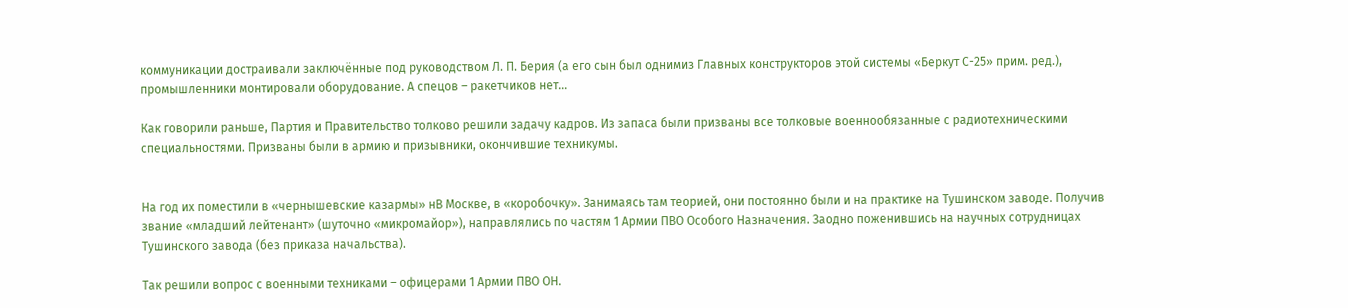коммуникации достраивали заключённые под руководством Л. П. Берия (а его сын был однимиз Главных конструкторов этой системы «Беркут С-25» прим. ред.), промышленники монтировали оборудование. А спецов – ракетчиков нет…

Как говорили раньше, Партия и Правительство толково решили задачу кадров. Из запаса были призваны все толковые военнообязанные с радиотехническими специальностями. Призваны были в армию и призывники, окончившие техникумы.


На год их поместили в «чернышевские казармы» нВ Москве, в «коробочку». Занимаясь там теорией, они постоянно были и на практике на Тушинском заводе. Получив звание «младший лейтенант» (шуточно «микромайор»), направлялись по частям 1 Армии ПВО Особого Назначения. Заодно поженившись на научных сотрудницах Тушинского завода (без приказа начальства).

Так решили вопрос с военными техниками – офицерами 1 Армии ПВО ОН.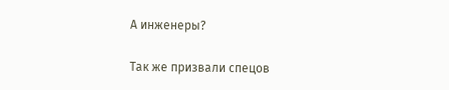А инженеры?

Так же призвали спецов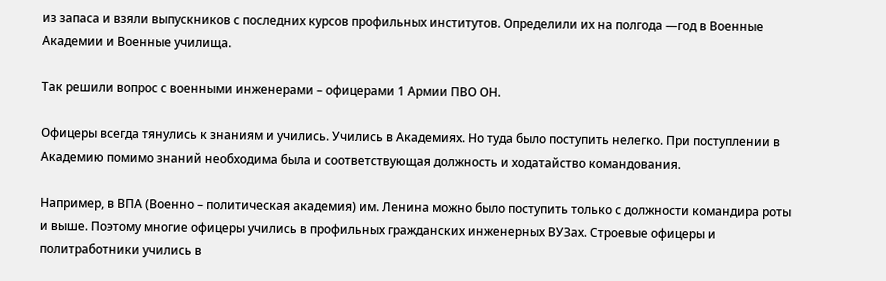из запаса и взяли выпускников с последних курсов профильных институтов. Определили их на полгода —год в Военные Академии и Военные училища.

Так решили вопрос с военными инженерами – офицерами 1 Армии ПВО ОН.

Офицеры всегда тянулись к знаниям и учились. Учились в Академиях. Но туда было поступить нелегко. При поступлении в Академию помимо знаний необходима была и соответствующая должность и ходатайство командования.

Например, в ВПА (Военно – политическая академия) им. Ленина можно было поступить только с должности командира роты и выше. Поэтому многие офицеры учились в профильных гражданских инженерных ВУЗах. Строевые офицеры и политработники учились в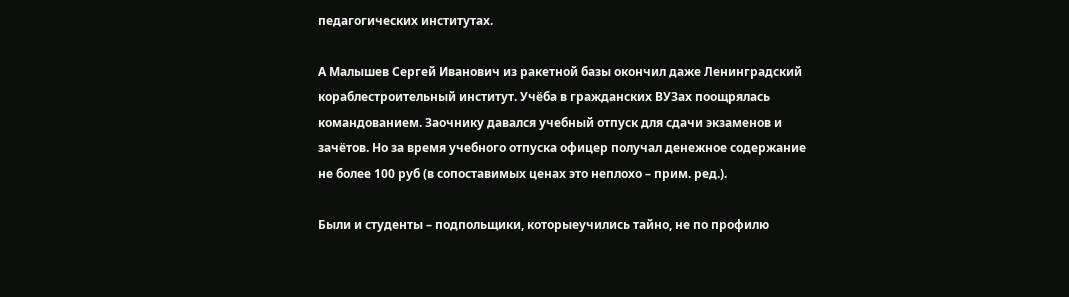педагогических институтах.

А Малышев Сергей Иванович из ракетной базы окончил даже Ленинградский кораблестроительный институт. Учёба в гражданских ВУЗах поощрялась командованием. Заочнику давался учебный отпуск для сдачи экзаменов и зачётов. Но за время учебного отпуска офицер получал денежное содержание не более 100 руб (в сопоставимых ценах это неплохо – прим. ред.).

Были и студенты – подпольщики, которыеучились тайно, не по профилю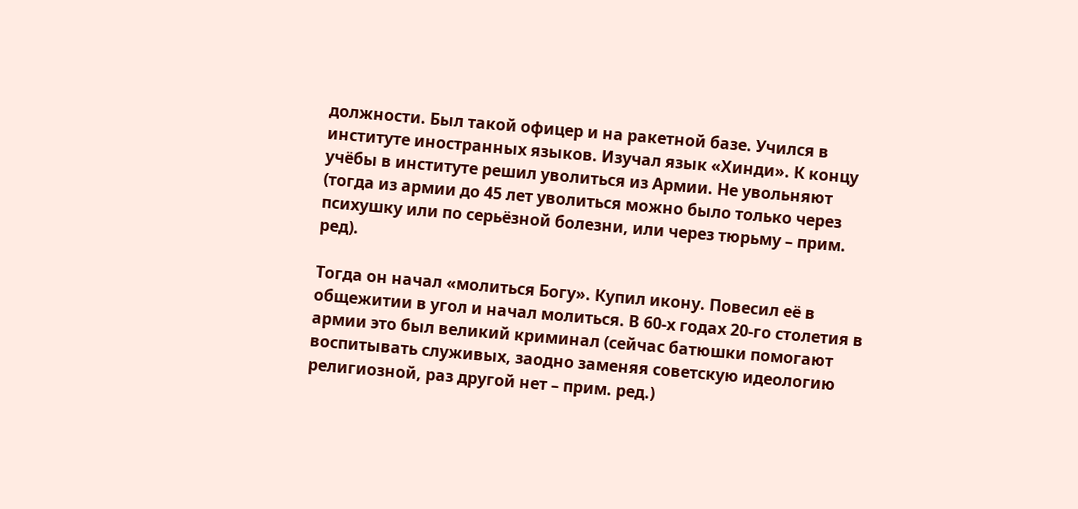должности. Был такой офицер и на ракетной базе. Учился в институте иностранных языков. Изучал язык «Хинди». К концу учёбы в институте решил уволиться из Армии. Не увольняют (тогда из армии до 45 лет уволиться можно было только через психушку или по серьёзной болезни, или через тюрьму – прим. ред).

Тогда он начал «молиться Богу». Купил икону. Повесил её в общежитии в угол и начал молиться. В 60-х годах 20-го столетия в армии это был великий криминал (сейчас батюшки помогают воспитывать служивых, заодно заменяя советскую идеологию религиозной, раз другой нет – прим. ред.)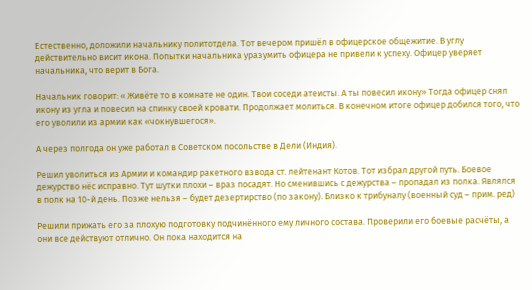Естественно, доложили начальнику политотдела. Тот вечером пришёл в офицерское общежитие. В углу действительно висит икона. Попытки начальника уразумить офицера не привели к успеху. Офицер уверяет начальника, что верит в Бога.

Начальник говорит: « Живёте то в комнате не один. Твои соседи атеисты. А ты повесил икону» Тогда офицер снял икону из угла и повесил на спинку своей кровати. Продолжает молиться. В конечном итоге офицер добился того, что его уволили из армии как «чокнувшегося».

А через полгода он уже работал в Советском посольстве в Дели (Индия).

Решил уволиться из Армии и командир ракетного взвода ст. лейтенант Котов. Тот избрал другой путь. Боевое дежурство нёс исправно. Тут шутки плохи – враз посадят. Но сменившись с дежурства – пропадал из полка. Являлся в полк на 10-й день. Позже нельзя – будет дезертирство (по закону). Близко к трибуналу (военный суд – прим. ред)

Решили прижать его за плохую подготовку подчинённого ему личного состава. Проверили его боевые расчёты, а они все действуют отлично. Он пока находится на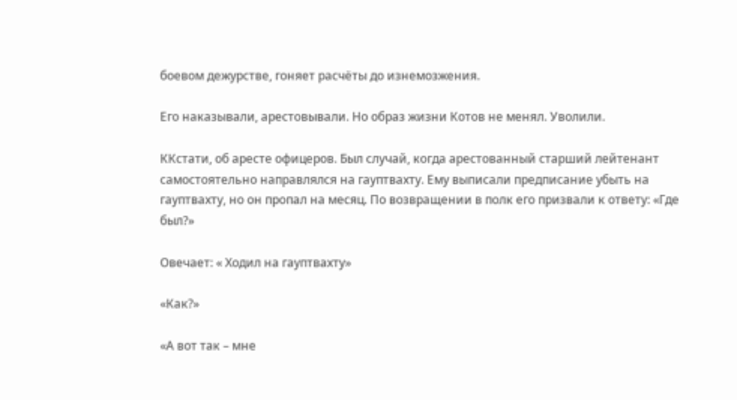боевом дежурстве, гоняет расчёты до изнемозжения.

Его наказывали, арестовывали. Но образ жизни Котов не менял. Уволили.

ККстати, об аресте офицеров. Был случай, когда арестованный старший лейтенант самостоятельно направлялся на гауптвахту. Ему выписали предписание убыть на гауптвахту, но он пропал на месяц. По возвращении в полк его призвали к ответу: «Где был?»

Овечает: « Ходил на гауптвахту»

«Как?»

«А вот так – мне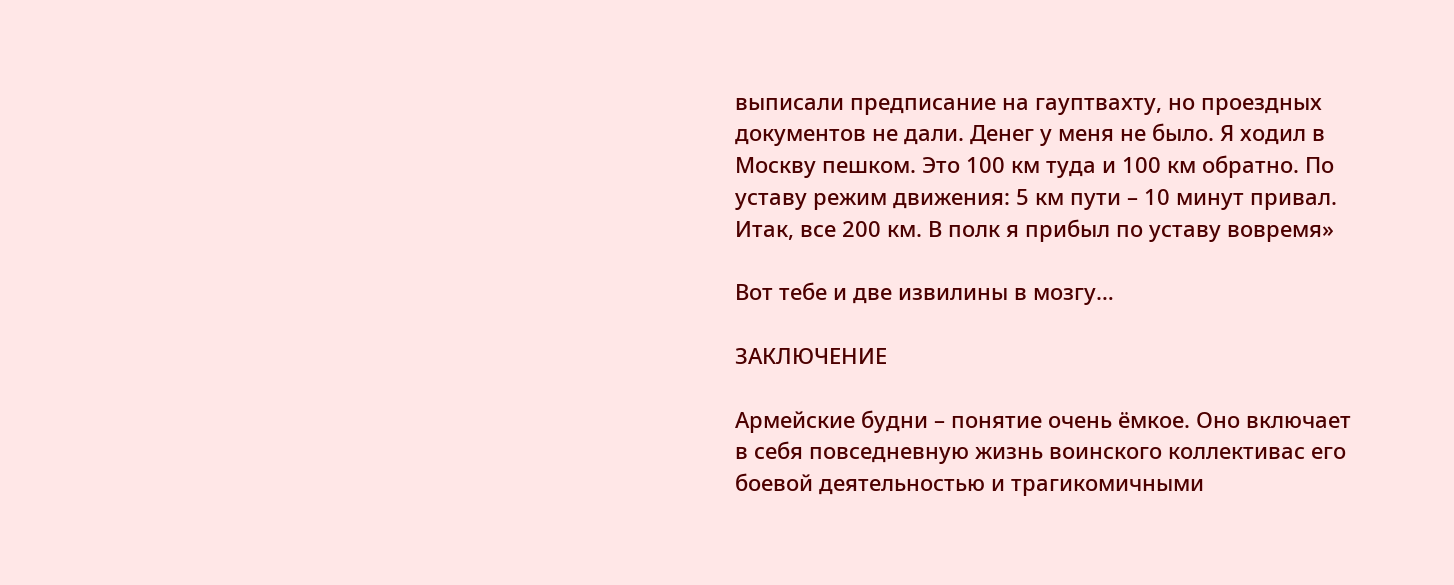выписали предписание на гауптвахту, но проездных документов не дали. Денег у меня не было. Я ходил в Москву пешком. Это 100 км туда и 100 км обратно. По уставу режим движения: 5 км пути – 10 минут привал. Итак, все 200 км. В полк я прибыл по уставу вовремя»

Вот тебе и две извилины в мозгу…

ЗАКЛЮЧЕНИЕ

Армейские будни – понятие очень ёмкое. Оно включает в себя повседневную жизнь воинского коллективас его боевой деятельностью и трагикомичными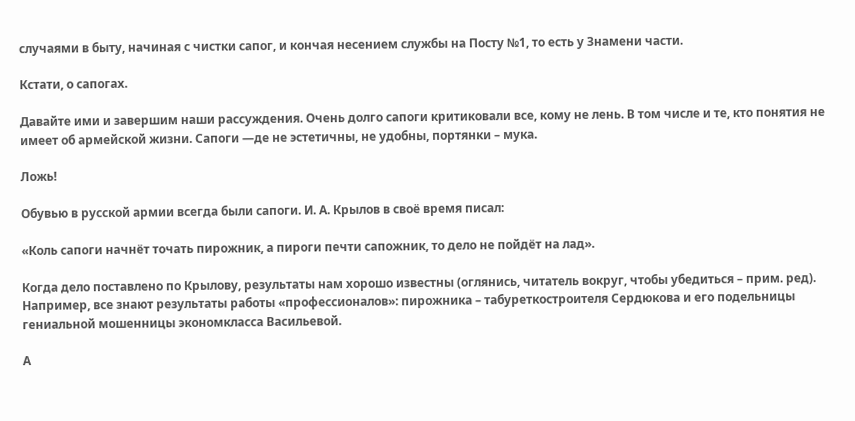случаями в быту, начиная с чистки сапог, и кончая несением службы на Посту №1, то есть у Знамени части.

Кстати, о сапогах.

Давайте ими и завершим наши рассуждения. Очень долго сапоги критиковали все, кому не лень. В том числе и те, кто понятия не имеет об армейской жизни. Сапоги —де не эстетичны, не удобны, портянки – мука.

Ложь!

Обувью в русской армии всегда были сапоги. И. А. Крылов в своё время писал:

«Коль сапоги начнёт точать пирожник, а пироги печти сапожник, то дело не пойдёт на лад».

Когда дело поставлено по Крылову, результаты нам хорошо известны (оглянись, читатель вокруг, чтобы убедиться – прим. ред). Например, все знают результаты работы «профессионалов»: пирожника – табуреткостроителя Сердюкова и его подельницы гениальной мошенницы экономкласса Васильевой.

А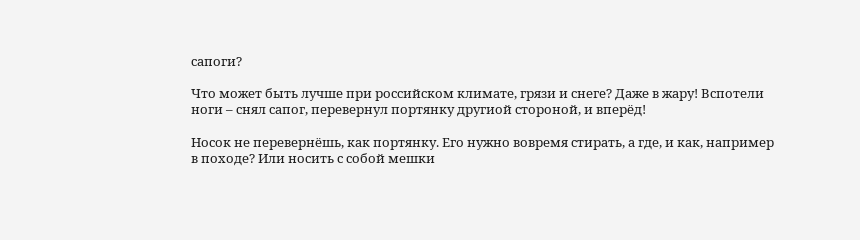сапоги?

Что может быть лучше при российском климате, грязи и снеге? Даже в жару! Вспотели ноги – снял сапог, перевернул портянку другиой стороной, и вперёд!

Носок не перевернёшь, как портянку. Его нужно вовремя стирать, а где, и как, например в походе? Или носить с собой мешки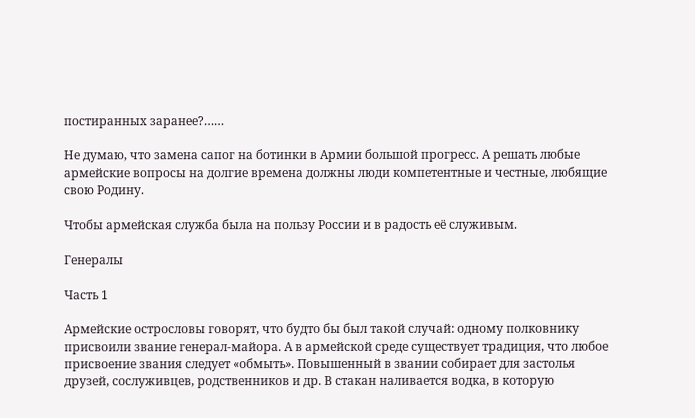постиранных заранее?……

Не думаю, что замена сапог на ботинки в Армии большой прогресс. А решать любые армейские вопросы на долгие времена должны люди компетентные и честные, любящие свою Родину.

Чтобы армейская служба была на пользу России и в радость её служивым.

Генералы

Часть 1

Армейские острословы говорят, что будто бы был такой случай: одному полковнику присвоили звание генерал-майора. А в армейской среде существует традиция, что любое присвоение звания следует «обмыть». Повышенный в звании собирает для застолья друзей, сослуживцев, родственников и др. В стакан наливается водка, в которую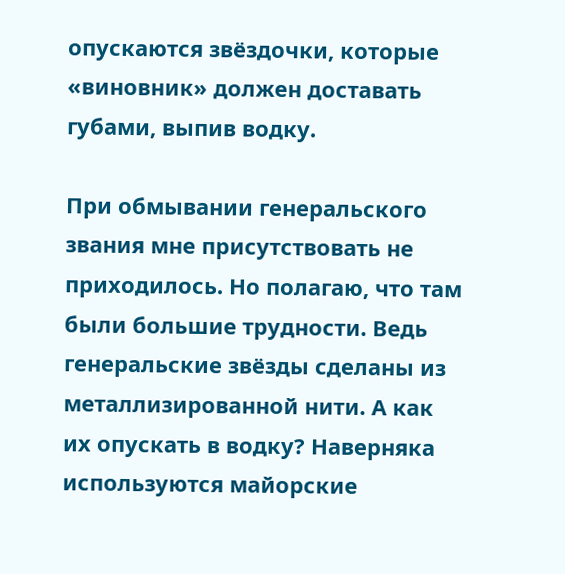опускаются звёздочки, которые «виновник» должен доставать губами, выпив водку.

При обмывании генеральского звания мне присутствовать не приходилось. Но полагаю, что там были большие трудности. Ведь генеральские звёзды сделаны из металлизированной нити. А как их опускать в водку? Наверняка используются майорские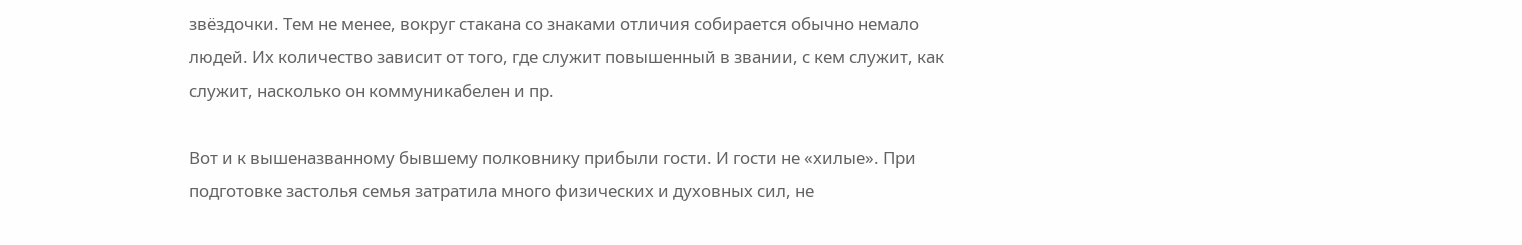звёздочки. Тем не менее, вокруг стакана со знаками отличия собирается обычно немало людей. Их количество зависит от того, где служит повышенный в звании, с кем служит, как служит, насколько он коммуникабелен и пр.

Вот и к вышеназванному бывшему полковнику прибыли гости. И гости не «хилые». При подготовке застолья семья затратила много физических и духовных сил, не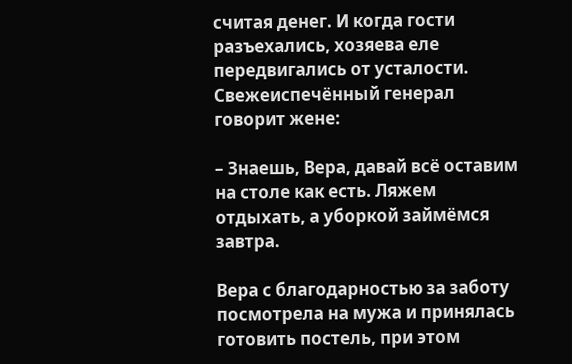считая денег. И когда гости разъехались, хозяева еле передвигались от усталости. Свежеиспечённый генерал говорит жене:

– Знаешь, Вера, давай всё оставим на столе как есть. Ляжем отдыхать, а уборкой займёмся завтра.

Вера с благодарностью за заботу посмотрела на мужа и принялась готовить постель, при этом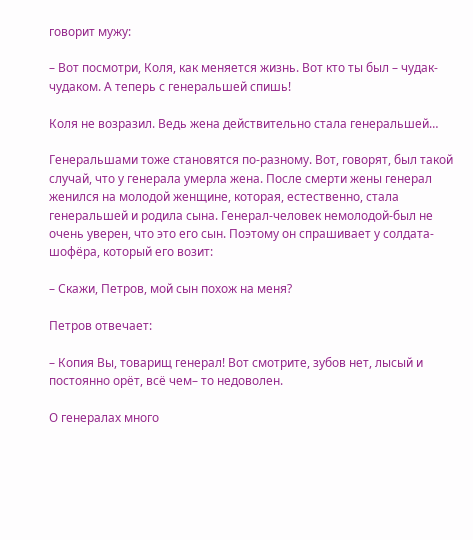говорит мужу:

– Вот посмотри, Коля, как меняется жизнь. Вот кто ты был – чудак-чудаком. А теперь с генеральшей спишь!

Коля не возразил. Ведь жена действительно стала генеральшей…

Генеральшами тоже становятся по-разному. Вот, говорят, был такой случай, что у генерала умерла жена. После смерти жены генерал женился на молодой женщине, которая, естественно, стала генеральшей и родила сына. Генерал-человек немолодой-был не очень уверен, что это его сын. Поэтому он спрашивает у солдата-шофёра, который его возит:

– Скажи, Петров, мой сын похож на меня?

Петров отвечает:

– Копия Вы, товарищ генерал! Вот смотрите, зубов нет, лысый и постоянно орёт, всё чем– то недоволен.

О генералах много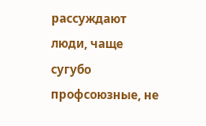рассуждают люди, чаще сугубо профсоюзные, не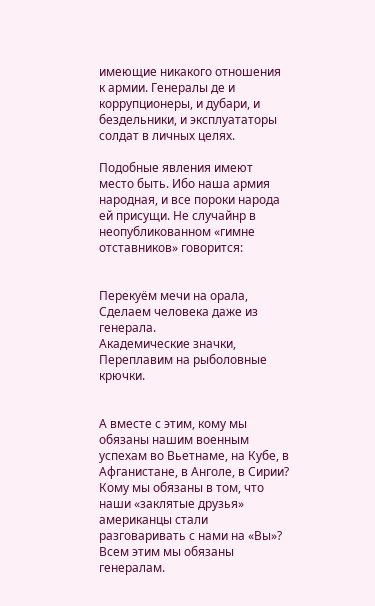имеющие никакого отношения к армии. Генералы де и коррупционеры, и дубари, и бездельники, и эксплуататоры солдат в личных целях.

Подобные явления имеют место быть. Ибо наша армия народная, и все пороки народа ей присущи. Не случайнр в неопубликованном «гимне отставников» говорится:


Перекуём мечи на орала,
Сделаем человека даже из генерала.
Академические значки,
Переплавим на рыболовные крючки.


А вместе с этим, кому мы обязаны нашим военным успехам во Вьетнаме, на Кубе, в Афганистане, в Анголе, в Сирии? Кому мы обязаны в том, что наши «заклятые друзья» американцы стали разговаривать с нами на «Вы»? Всем этим мы обязаны генералам.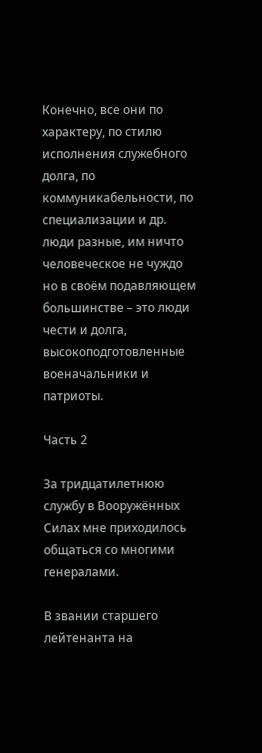Конечно, все они по характеру, по стилю исполнения служебного долга, по коммуникабельности, по специализации и др. люди разные, им ничто человеческое не чуждо но в своём подавляющем большинстве – это люди чести и долга, высокоподготовленные военачальники и патриоты.

Часть 2

За тридцатилетнюю службу в Вооружённых Силах мне приходилось общаться со многими генералами.

В звании старшего лейтенанта на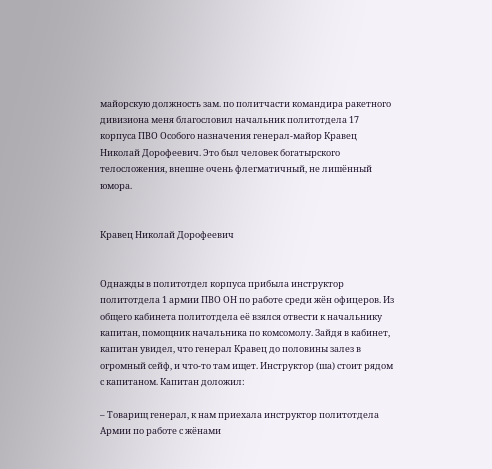майорскую должность зам. по политчасти командира ракетного дивизиона меня благословил начальник политотдела 17 корпуса ПВО Особого назначения генерал-майор Кравец Николай Дорофеевич. Это был человек богатырского телосложения, внешне очень флегматичный, не лишённый юмора.


Кравец Николай Дорофеевич


Однажды в политотдел корпуса прибыла инструктор политотдела 1 армии ПВО ОН по работе среди жён офицеров. Из общего кабинета политотдела её взялся отвести к начальнику капитан, помощник начальника по комсомолу. Зайдя в кабинет, капитан увидел, что генерал Кравец до половины залез в огромный сейф, и что-то там ищет. Инструктор (ша) стоит рядом с капитаном. Капитан доложил:

– Товарищ генерал, к нам приехала инструктор политотдела Армии по работе с жёнами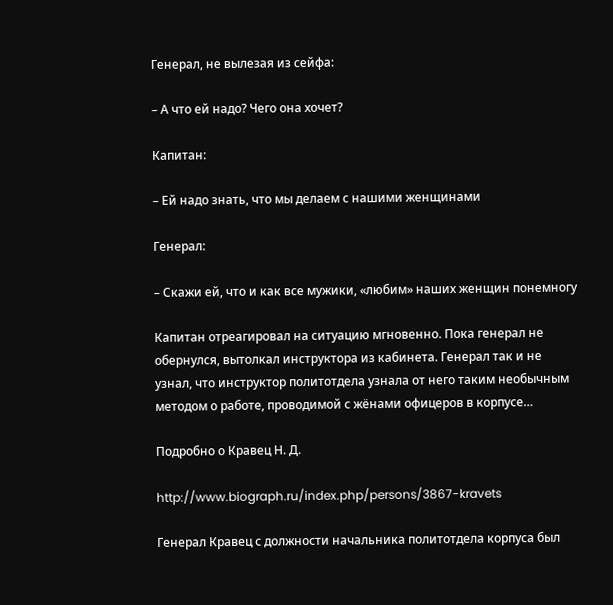Генерал, не вылезая из сейфа:

– А что ей надо? Чего она хочет?

Капитан:

– Ей надо знать, что мы делаем с нашими женщинами

Генерал:

– Скажи ей, что и как все мужики, «любим» наших женщин понемногу

Капитан отреагировал на ситуацию мгновенно. Пока генерал не обернулся, вытолкал инструктора из кабинета. Генерал так и не узнал, что инструктор политотдела узнала от него таким необычным методом о работе, проводимой с жёнами офицеров в корпусе…

Подробно о Кравец Н. Д.

http://www.biograph.ru/index.php/persons/3867-kravets

Генерал Кравец с должности начальника политотдела корпуса был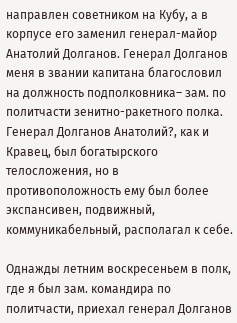направлен советником на Кубу, а в корпусе его заменил генерал-майор Анатолий Долганов. Генерал Долганов меня в звании капитана благословил на должность подполковника– зам. по политчасти зенитно-ракетного полка. Генерал Долганов Анатолий?, как и Кравец, был богатырского телосложения, но в противоположность ему был более экспансивен, подвижный, коммуникабельный, располагал к себе.

Однажды летним воскресеньем в полк, где я был зам. командира по политчасти, приехал генерал Долганов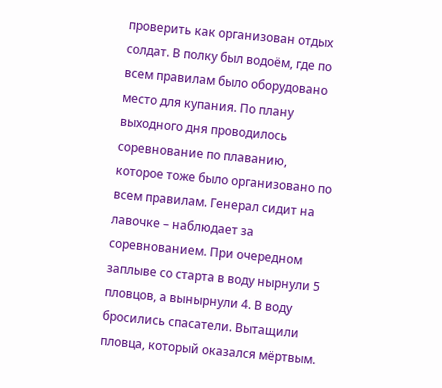проверить как организован отдых солдат. В полку был водоём, где по всем правилам было оборудовано место для купания. По плану выходного дня проводилось соревнование по плаванию, которое тоже было организовано по всем правилам. Генерал сидит на лавочке – наблюдает за соревнованием. При очередном заплыве со старта в воду нырнули 5 пловцов, а вынырнули 4. В воду бросились спасатели. Вытащили пловца, который оказался мёртвым.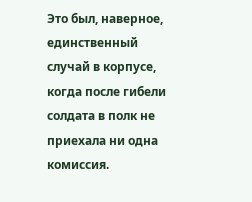Это был, наверное, единственный случай в корпусе, когда после гибели солдата в полк не приехала ни одна комиссия.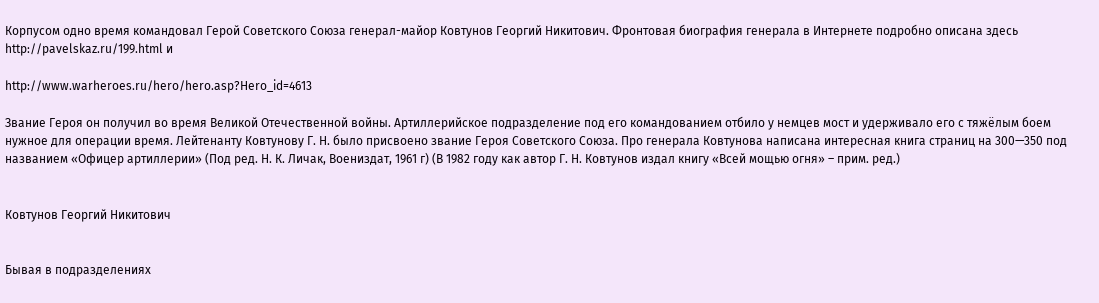Корпусом одно время командовал Герой Советского Союза генерал-майор Ковтунов Георгий Никитович. Фронтовая биография генерала в Интернете подробно описана здесь http://pavelskaz.ru/199.html и

http://www.warheroes.ru/hero/hero.asp?Hero_id=4613

Звание Героя он получил во время Великой Отечественной войны. Артиллерийское подразделение под его командованием отбило у немцев мост и удерживало его с тяжёлым боем нужное для операции время. Лейтенанту Ковтунову Г. Н. было присвоено звание Героя Советского Союза. Про генерала Ковтунова написана интересная книга страниц на 300—350 под названием «Офицер артиллерии» (Под ред. Н. К. Личак, Воениздат, 1961 г) (В 1982 году как автор Г. Н. Ковтунов издал книгу «Всей мощью огня» – прим. ред.)


Ковтунов Георгий Никитович


Бывая в подразделениях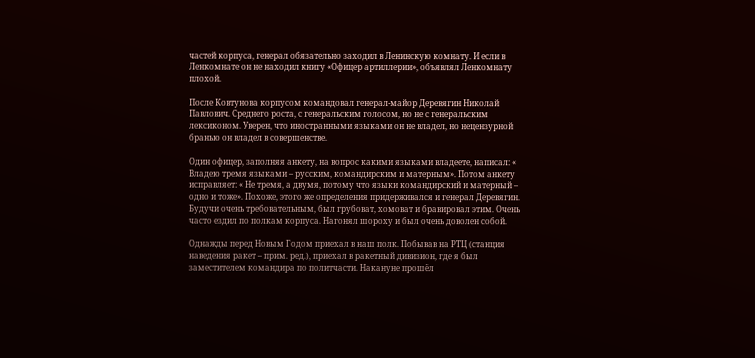частей корпуса, генерал обязательно заходил в Ленинскую комнату. И если в Ленкомнате он не находил книгу «Офицер артиллерии», объявлял Ленкомнату плохой.

После Ковтунова корпусом командовал генерал-майор Деревягин Николай Павлович. Среднего роста, с генеральским голосом, но не с генеральским лексиконом. Уверен, что иностранными языками он не владел, но нецензурной бранью он владел в совершенстве.

Один офицер, заполняя анкету, на вопрос какими языками владеете, написал: « Владею тремя языками – русским, командирским и матерным». Потом анкету исправляет: « Не тремя, а двумя, потому что языки командирский и матерный – одно и тоже». Похоже, этого же определения придерживался и генерал Деревягин. Будучи очень требовательным, был грубоват, хомоват и бравировал этим. Очень часто ездил по полкам корпуса. Нагонял шороху и был очень доволен собой.

Однажды перед Новым Годом приехал в наш полк. Побывав на РТЦ (станция наведения ракет – прим. ред.), приехал в ракетный дивизион, где я был заместителем командира по политчасти. Накануне прошёл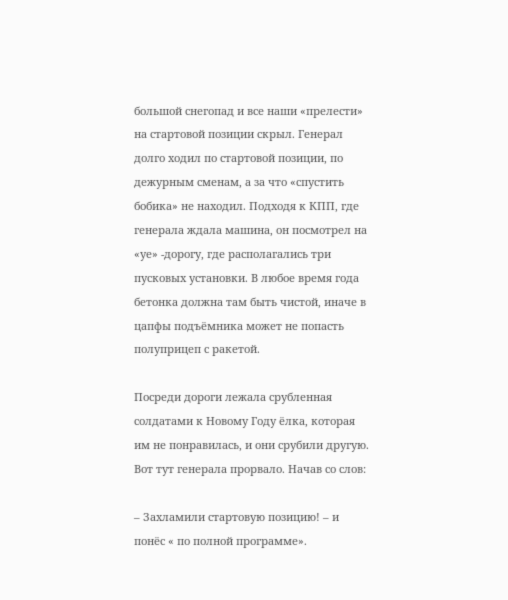большой снегопад и все наши «прелести» на стартовой позиции скрыл. Генерал долго ходил по стартовой позиции, по дежурным сменам, а за что «спустить бобика» не находил. Подходя к КПП, где генерала ждала машина, он посмотрел на «уе» -дорогу, где располагались три пусковых установки. В любое время года бетонка должна там быть чистой, иначе в цапфы подъёмника может не попасть полуприцеп с ракетой.

Посреди дороги лежала срубленная солдатами к Новому Году ёлка, которая им не понравилась, и они срубили другую. Вот тут генерала прорвало. Начав со слов:

– Захламили стартовую позицию! – и понёс « по полной программе».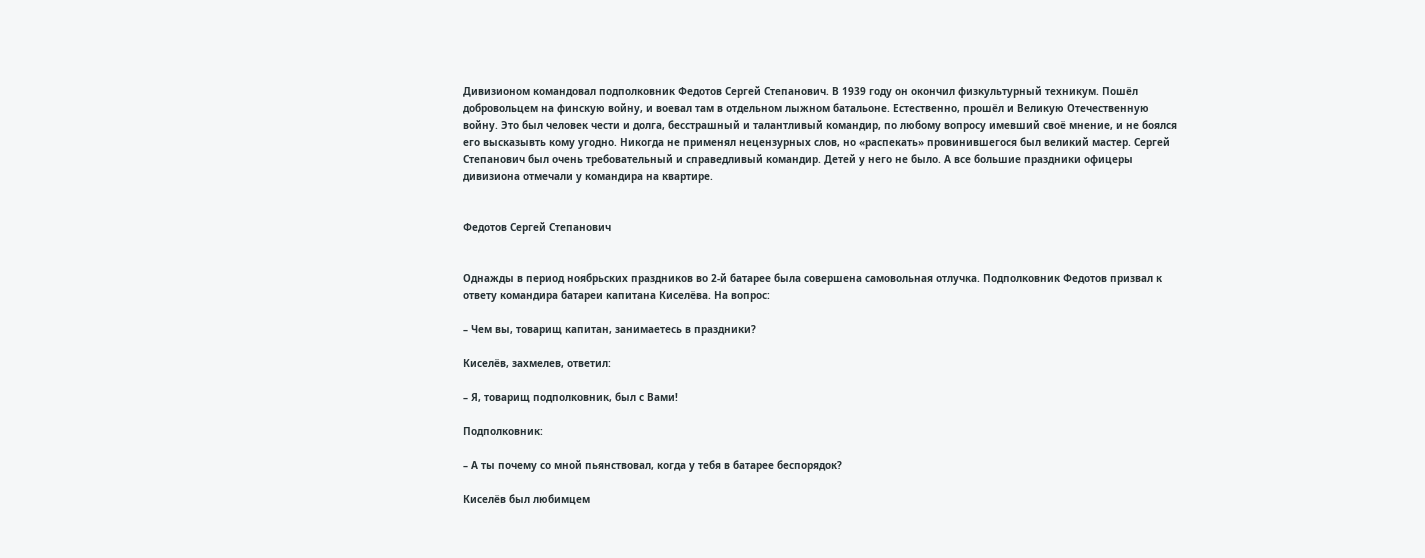Дивизионом командовал подполковник Федотов Сергей Степанович. В 1939 году он окончил физкультурный техникум. Пошёл добровольцем на финскую войну, и воевал там в отдельном лыжном батальоне. Естественно, прошёл и Великую Отечественную войну. Это был человек чести и долга, бесстрашный и талантливый командир, по любому вопросу имевший своё мнение, и не боялся его высказывть кому угодно. Никогда не применял нецензурных слов, но «распекать» провинившегося был великий мастер. Сергей Степанович был очень требовательный и справедливый командир. Детей у него не было. А все большие праздники офицеры дивизиона отмечали у командира на квартире.


Федотов Сергей Степанович


Однажды в период ноябрьских праздников во 2-й батарее была совершена самовольная отлучка. Подполковник Федотов призвал к ответу командира батареи капитана Киселёва. На вопрос:

– Чем вы, товарищ капитан, занимаетесь в праздники?

Киселёв, захмелев, ответил:

– Я, товарищ подполковник, был с Вами!

Подполковник:

– А ты почему со мной пьянствовал, когда у тебя в батарее беспорядок?

Киселёв был любимцем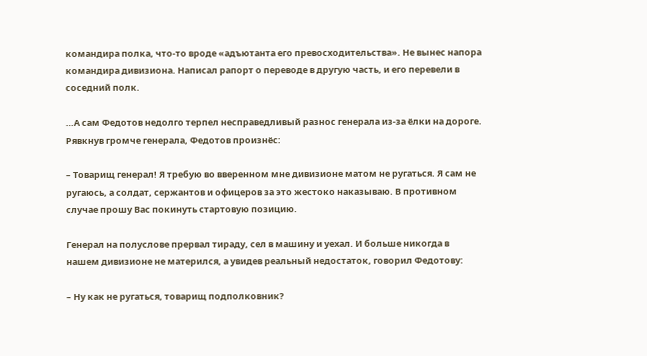командира полка, что-то вроде «адъютанта его превосходительства». Не вынес напора командира дивизиона. Написал рапорт о переводе в другую часть, и его перевели в соседний полк.

…А сам Федотов недолго терпел несправедливый разнос генерала из-за ёлки на дороге. Рявкнув громче генерала, Федотов произнёс:

– Товарищ генерал! Я требую во вверенном мне дивизионе матом не ругаться. Я сам не ругаюсь, а солдат, сержантов и офицеров за это жестоко наказываю. В противном случае прошу Вас покинуть стартовую позицию.

Генерал на полуслове прервал тираду, сел в машину и уехал. И больше никогда в нашем дивизионе не матерился, а увидев реальный недостаток, говорил Федотову:

– Ну как не ругаться, товарищ подполковник?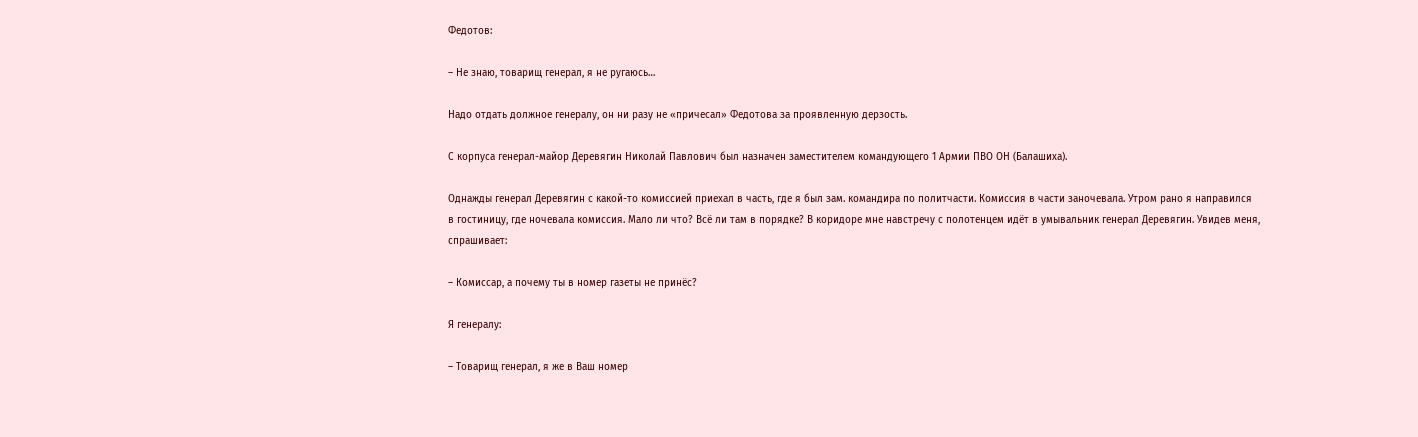Федотов:

– Не знаю, товарищ генерал, я не ругаюсь…

Надо отдать должное генералу, он ни разу не «причесал» Федотова за проявленную дерзость.

С корпуса генерал-майор Деревягин Николай Павлович был назначен заместителем командующего 1 Армии ПВО ОН (Балашиха).

Однажды генерал Деревягин с какой-то комиссией приехал в часть, где я был зам. командира по политчасти. Комиссия в части заночевала. Утром рано я направился в гостиницу, где ночевала комиссия. Мало ли что? Всё ли там в порядке? В коридоре мне навстречу с полотенцем идёт в умывальник генерал Деревягин. Увидев меня, спрашивает:

– Комиссар, а почему ты в номер газеты не принёс?

Я генералу:

– Товарищ генерал, я же в Ваш номер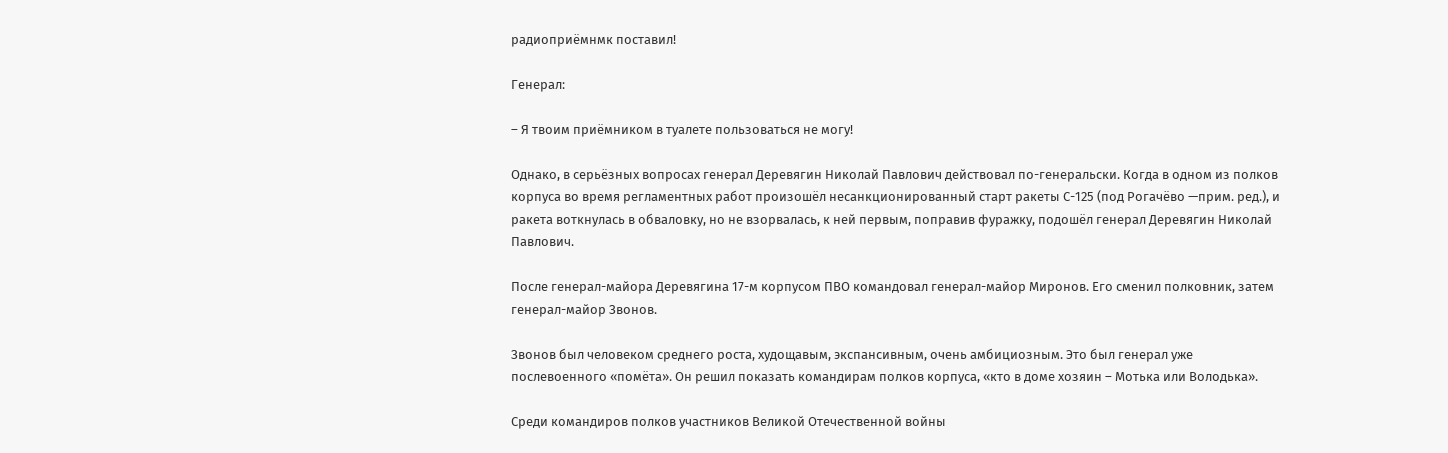радиоприёмнмк поставил!

Генерал:

– Я твоим приёмником в туалете пользоваться не могу!

Однако, в серьёзных вопросах генерал Деревягин Николай Павлович действовал по-генеральски. Когда в одном из полков корпуса во время регламентных работ произошёл несанкционированный старт ракеты С-125 (под Рогачёво —прим. ред.), и ракета воткнулась в обваловку, но не взорвалась, к ней первым, поправив фуражку, подошёл генерал Деревягин Николай Павлович.

После генерал-майора Деревягина 17-м корпусом ПВО командовал генерал-майор Миронов. Его сменил полковник, затем генерал-майор Звонов.

Звонов был человеком среднего роста, худощавым, экспансивным, очень амбициозным. Это был генерал уже послевоенного «помёта». Он решил показать командирам полков корпуса, «кто в доме хозяин – Мотька или Володька».

Среди командиров полков участников Великой Отечественной войны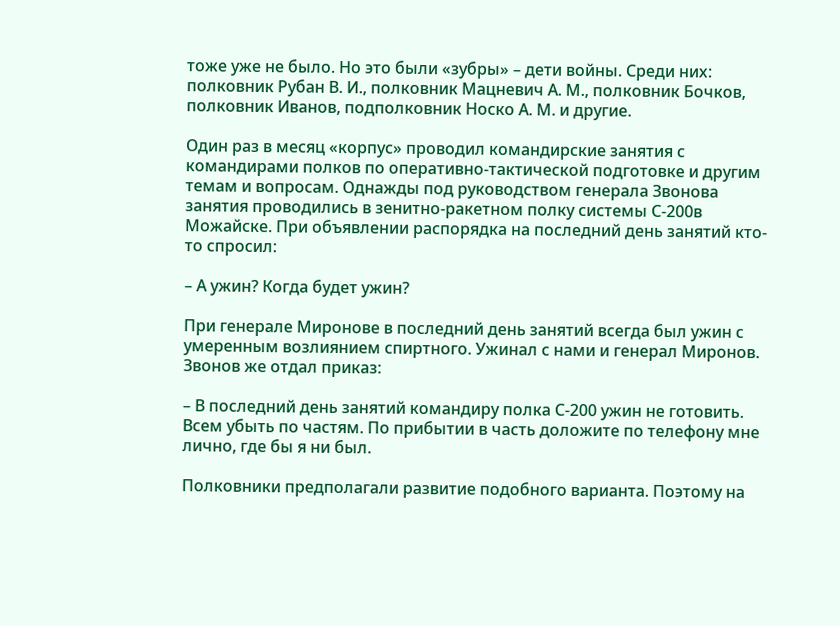тоже уже не было. Но это были «зубры» – дети войны. Среди них: полковник Рубан В. И., полковник Мацневич А. М., полковник Бочков, полковник Иванов, подполковник Носко А. М. и другие.

Один раз в месяц «корпус» проводил командирские занятия с командирами полков по оперативно-тактической подготовке и другим темам и вопросам. Однажды под руководством генерала Звонова занятия проводились в зенитно-ракетном полку системы С-200в Можайске. При объявлении распорядка на последний день занятий кто-то спросил:

– А ужин? Когда будет ужин?

При генерале Миронове в последний день занятий всегда был ужин с умеренным возлиянием спиртного. Ужинал с нами и генерал Миронов. Звонов же отдал приказ:

– В последний день занятий командиру полка С-200 ужин не готовить. Всем убыть по частям. По прибытии в часть доложите по телефону мне лично, где бы я ни был.

Полковники предполагали развитие подобного варианта. Поэтому на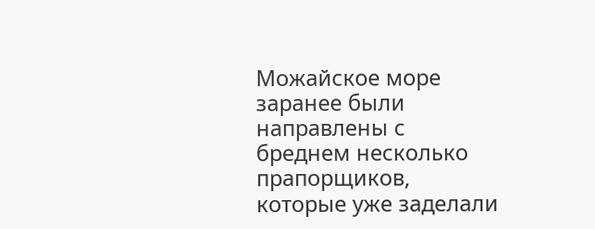Можайское море заранее были направлены с бреднем несколько прапорщиков, которые уже заделали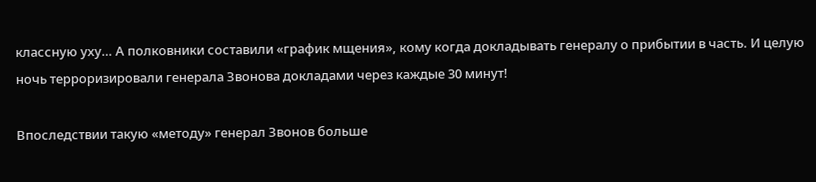классную уху… А полковники составили «график мщения», кому когда докладывать генералу о прибытии в часть. И целую ночь терроризировали генерала Звонова докладами через каждые 30 минут!

Впоследствии такую «методу» генерал Звонов больше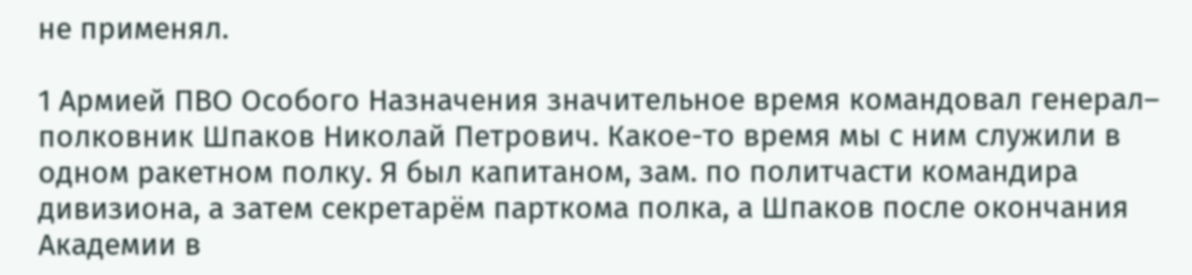не применял.

1 Армией ПВО Особого Назначения значительное время командовал генерал– полковник Шпаков Николай Петрович. Какое-то время мы с ним служили в одном ракетном полку. Я был капитаном, зам. по политчасти командира дивизиона, а затем секретарём парткома полка, а Шпаков после окончания Академии в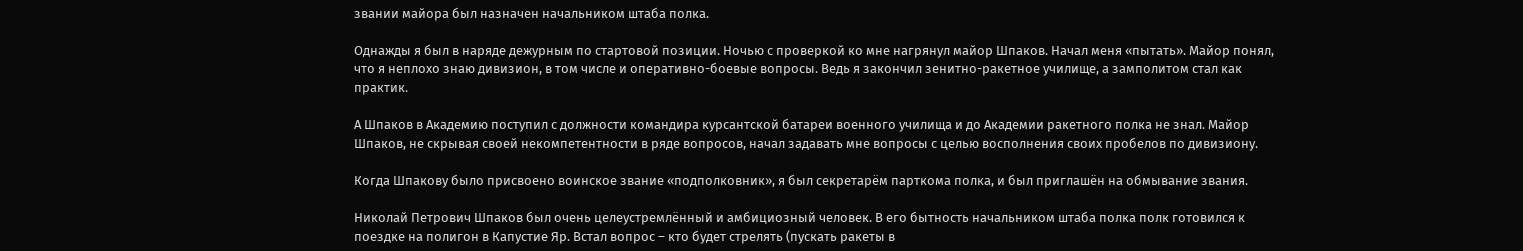звании майора был назначен начальником штаба полка.

Однажды я был в наряде дежурным по стартовой позиции. Ночью с проверкой ко мне нагрянул майор Шпаков. Начал меня «пытать». Майор понял, что я неплохо знаю дивизион, в том числе и оперативно-боевые вопросы. Ведь я закончил зенитно-ракетное училище, а замполитом стал как практик.

А Шпаков в Академию поступил с должности командира курсантской батареи военного училища и до Академии ракетного полка не знал. Майор Шпаков, не скрывая своей некомпетентности в ряде вопросов, начал задавать мне вопросы с целью восполнения своих пробелов по дивизиону.

Когда Шпакову было присвоено воинское звание «подполковник», я был секретарём парткома полка, и был приглашён на обмывание звания.

Николай Петрович Шпаков был очень целеустремлённый и амбициозный человек. В его бытность начальником штаба полка полк готовился к поездке на полигон в Капустие Яр. Встал вопрос – кто будет стрелять (пускать ракеты в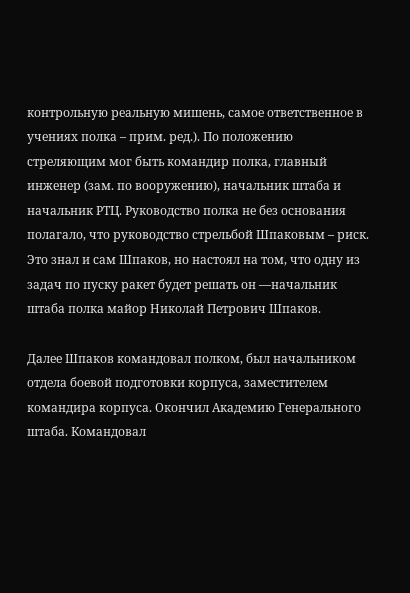контрольную реальную мишень, самое ответственное в учениях полка – прим. ред.). По положению стреляющим мог быть командир полка, главный инженер (зам. по вооружению), начальник штаба и начальник РТЦ. Руководство полка не без основания полагало, что руководство стрельбой Шпаковым – риск. Это знал и сам Шпаков, но настоял на том, что одну из задач по пуску ракет будет решать он —начальник штаба полка майор Николай Петрович Шпаков.

Далее Шпаков командовал полком, был начальником отдела боевой подготовки корпуса, заместителем командира корпуса. Окончил Академию Генерального штаба. Командовал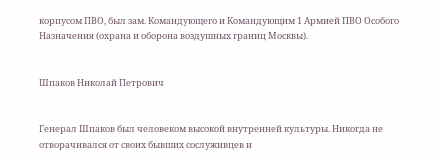корпусом ПВО, был зам. Командующего и Командующим 1 Армией ПВО Особого Назначения (охрана и оборона воздушных границ Москвы).


Шпаков Николай Петрович


Генерал Шпаков был человеком высокой внутренней культуры. Никогда не отворачивался от своих бывших сослуживцев и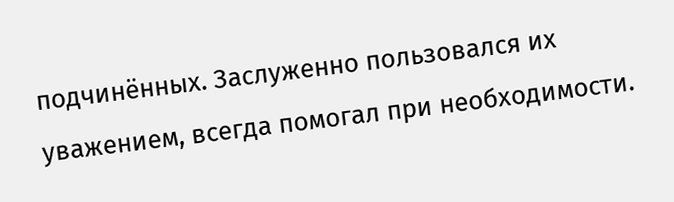подчинённых. Заслуженно пользовался их уважением, всегда помогал при необходимости.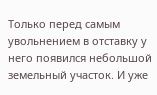Только перед самым увольнением в отставку у него появился небольшой земельный участок. И уже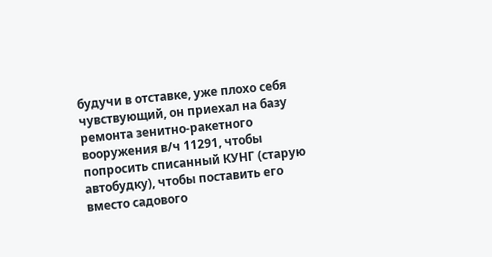будучи в отставке, уже плохо себя чувствующий, он приехал на базу ремонта зенитно-ракетного вооружения в/ч 11291, чтобы попросить списанный КУНГ (старую автобудку), чтобы поставить его вместо садового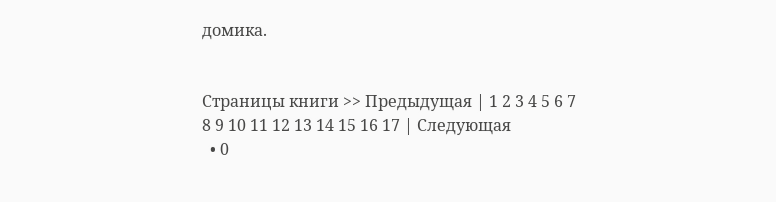домика.


Страницы книги >> Предыдущая | 1 2 3 4 5 6 7 8 9 10 11 12 13 14 15 16 17 | Следующая
  • 0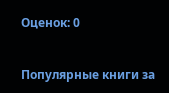Оценок: 0


Популярные книги за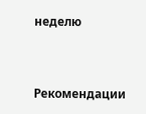неделю


Рекомендации